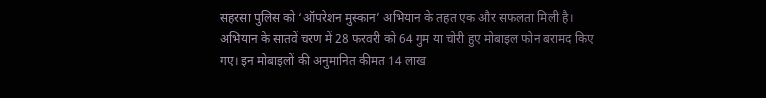सहरसा पुलिस को ‘ऑपरेशन मुस्कान’ अभियान के तहत एक और सफलता मिली है। अभियान के सातवें चरण में 28 फरवरी को 64 गुम या चोरी हुए मोबाइल फोन बरामद किए गए। इन मोबाइलों की अनुमानित कीमत 14 लाख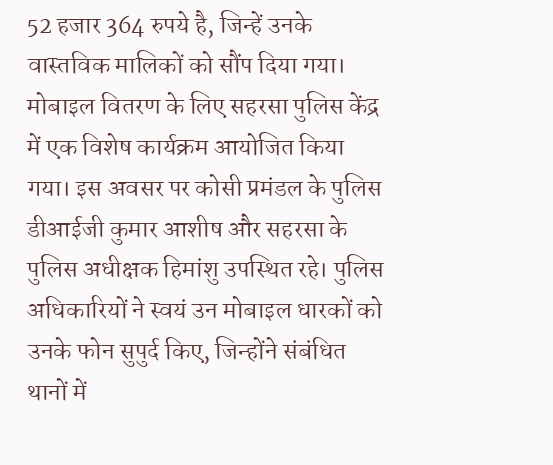52 हजार 364 रुपये है, जिन्हें उनके वास्तविक मालिकों को सौंप दिया गया। मोबाइल वितरण के लिए सहरसा पुलिस केंद्र में एक विशेष कार्यक्रम आयोजित किया गया। इस अवसर पर कोसी प्रमंडल के पुलिस डीआईजी कुमार आशीष और सहरसा के पुलिस अधीक्षक हिमांशु उपस्थित रहे। पुलिस अधिकारियों ने स्वयं उन मोबाइल धारकों को उनके फोन सुपुर्द किए, जिन्होंने संबंधित थानों में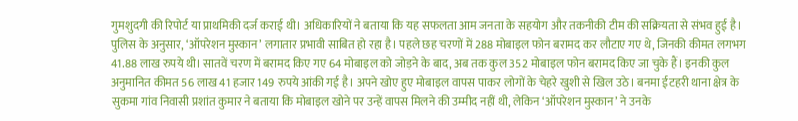गुमशुदगी की रिपोर्ट या प्राथमिकी दर्ज कराई थी। अधिकारियों ने बताया कि यह सफलता आम जनता के सहयोग और तकनीकी टीम की सक्रियता से संभव हुई है। पुलिस के अनुसार, ‘ऑपरेशन मुस्कान’ लगातार प्रभावी साबित हो रहा है। पहले छह चरणों में 288 मोबाइल फोन बरामद कर लौटाए गए थे, जिनकी कीमत लगभग 41.88 लाख रुपये थी। सातवें चरण में बरामद किए गए 64 मोबाइल को जोड़ने के बाद, अब तक कुल 352 मोबाइल फोन बरामद किए जा चुके हैं। इनकी कुल अनुमानित कीमत 56 लाख 41 हजार 149 रुपये आंकी गई है। अपने खोए हुए मोबाइल वापस पाकर लोगों के चेहरे खुशी से खिल उठे। बनमा ईटहरी थाना क्षेत्र के सुकमा गांव निवासी प्रशांत कुमार ने बताया कि मोबाइल खोने पर उन्हें वापस मिलने की उम्मीद नहीं थी, लेकिन ‘ऑपरेशन मुस्कान’ ने उनके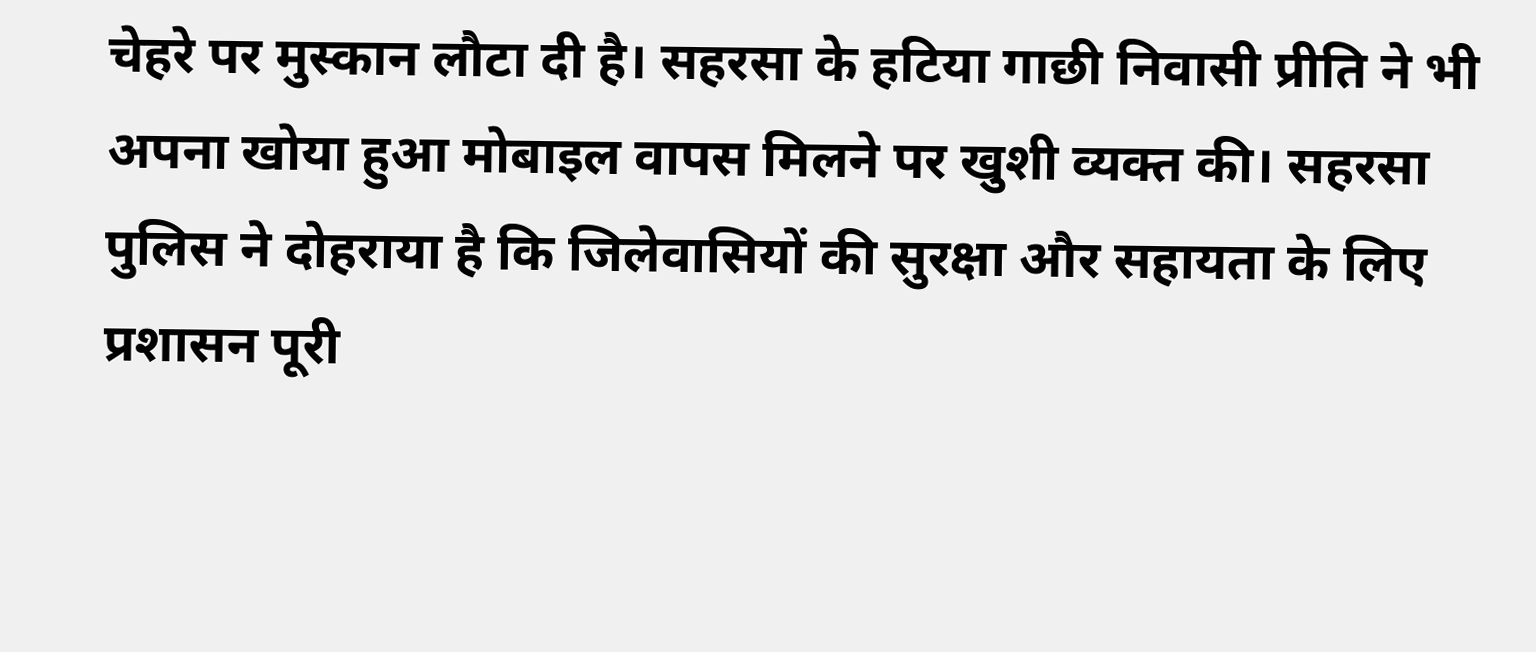चेहरे पर मुस्कान लौटा दी है। सहरसा के हटिया गाछी निवासी प्रीति ने भी अपना खोया हुआ मोबाइल वापस मिलने पर खुशी व्यक्त की। सहरसा पुलिस ने दोहराया है कि जिलेवासियों की सुरक्षा और सहायता के लिए प्रशासन पूरी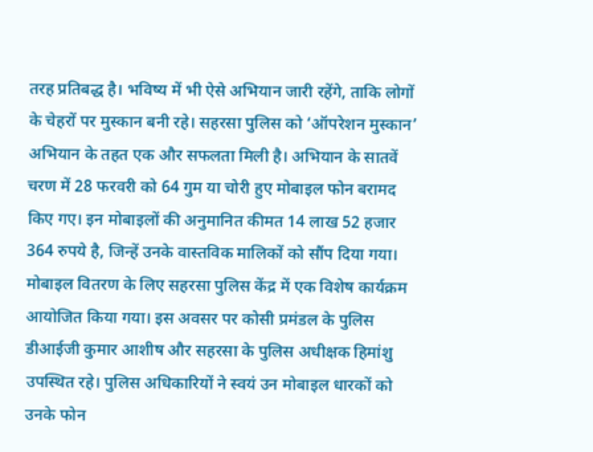तरह प्रतिबद्ध है। भविष्य में भी ऐसे अभियान जारी रहेंगे, ताकि लोगों के चेहरों पर मुस्कान बनी रहे। सहरसा पुलिस को ‘ऑपरेशन मुस्कान’ अभियान के तहत एक और सफलता मिली है। अभियान के सातवें चरण में 28 फरवरी को 64 गुम या चोरी हुए मोबाइल फोन बरामद किए गए। इन मोबाइलों की अनुमानित कीमत 14 लाख 52 हजार 364 रुपये है, जिन्हें उनके वास्तविक मालिकों को सौंप दिया गया। मोबाइल वितरण के लिए सहरसा पुलिस केंद्र में एक विशेष कार्यक्रम आयोजित किया गया। इस अवसर पर कोसी प्रमंडल के पुलिस डीआईजी कुमार आशीष और सहरसा के पुलिस अधीक्षक हिमांशु उपस्थित रहे। पुलिस अधिकारियों ने स्वयं उन मोबाइल धारकों को उनके फोन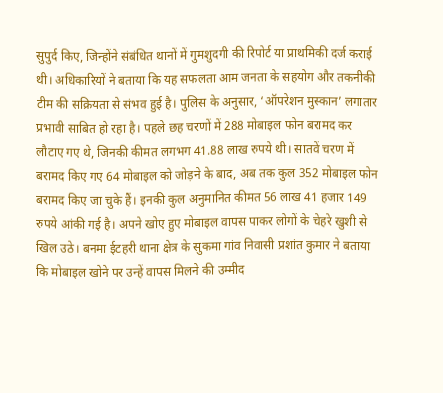सुपुर्द किए, जिन्होंने संबंधित थानों में गुमशुदगी की रिपोर्ट या प्राथमिकी दर्ज कराई थी। अधिकारियों ने बताया कि यह सफलता आम जनता के सहयोग और तकनीकी टीम की सक्रियता से संभव हुई है। पुलिस के अनुसार, ‘ऑपरेशन मुस्कान’ लगातार प्रभावी साबित हो रहा है। पहले छह चरणों में 288 मोबाइल फोन बरामद कर लौटाए गए थे, जिनकी कीमत लगभग 41.88 लाख रुपये थी। सातवें चरण में बरामद किए गए 64 मोबाइल को जोड़ने के बाद, अब तक कुल 352 मोबाइल फोन बरामद किए जा चुके हैं। इनकी कुल अनुमानित कीमत 56 लाख 41 हजार 149 रुपये आंकी गई है। अपने खोए हुए मोबाइल वापस पाकर लोगों के चेहरे खुशी से खिल उठे। बनमा ईटहरी थाना क्षेत्र के सुकमा गांव निवासी प्रशांत कुमार ने बताया कि मोबाइल खोने पर उन्हें वापस मिलने की उम्मीद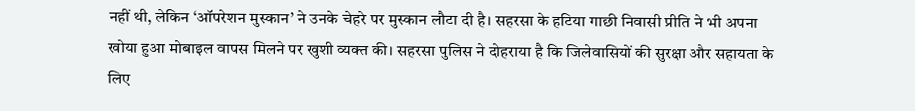नहीं थी, लेकिन ‘ऑपरेशन मुस्कान’ ने उनके चेहरे पर मुस्कान लौटा दी है। सहरसा के हटिया गाछी निवासी प्रीति ने भी अपना खोया हुआ मोबाइल वापस मिलने पर खुशी व्यक्त की। सहरसा पुलिस ने दोहराया है कि जिलेवासियों की सुरक्षा और सहायता के लिए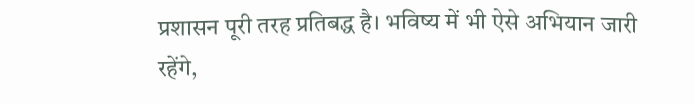प्रशासन पूरी तरह प्रतिबद्ध है। भविष्य में भी ऐसे अभियान जारी रहेंगे,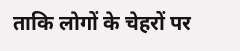ताकि लोगों के चेहरों पर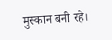मुस्कान बनी रहे।